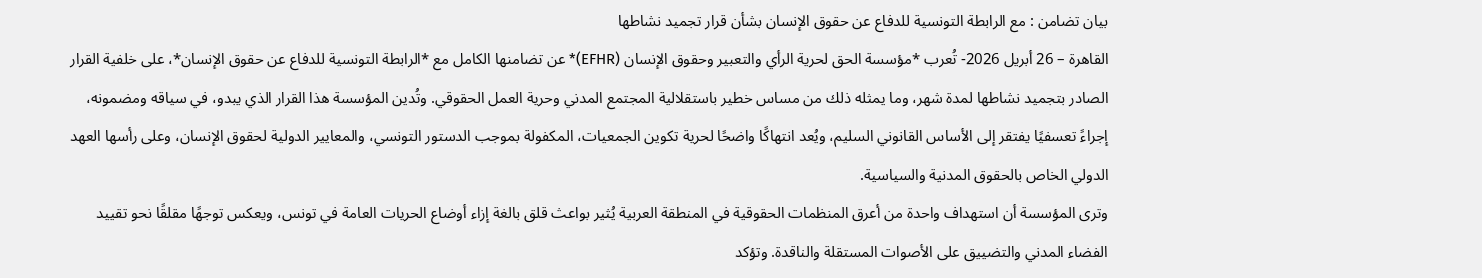بيان تضامن : مع الرابطة التونسية للدفاع عن حقوق الإنسان بشأن قرار تجميد نشاطها
القاهرة – 26 أبريل 2026- تُعرب *مؤسسة الحق لحرية الرأي والتعبير وحقوق الإنسان (EFHR)* عن تضامنها الكامل مع *الرابطة التونسية للدفاع عن حقوق الإنسان*، على خلفية القرار الصادر بتجميد نشاطها لمدة شهر، وما يمثله ذلك من مساس خطير باستقلالية المجتمع المدني وحرية العمل الحقوقي. وتُدين المؤسسة هذا القرار الذي يبدو، في سياقه ومضمونه، إجراءً تعسفيًا يفتقر إلى الأساس القانوني السليم، ويُعد انتهاكًا واضحًا لحرية تكوين الجمعيات، المكفولة بموجب الدستور التونسي، والمعايير الدولية لحقوق الإنسان، وعلى رأسها العهد الدولي الخاص بالحقوق المدنية والسياسية.
وترى المؤسسة أن استهداف واحدة من أعرق المنظمات الحقوقية في المنطقة العربية يُثير بواعث قلق بالغة إزاء أوضاع الحريات العامة في تونس، ويعكس توجهًا مقلقًا نحو تقييد الفضاء المدني والتضييق على الأصوات المستقلة والناقدة. وتؤكد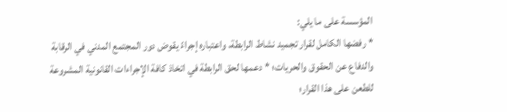المؤسسة على ما يلي:
* رفضها الكامل لقرار تجميد نشاط الرابطة، واعتباره إجراءً يقوض دور المجتمع المدني في الرقابة والدفاع عن الحقوق والحريات؛ * دعمها لحق الرابطة في اتخاذ كافة الإجراءات القانونية المشروعة للطعن على هذا القرار؛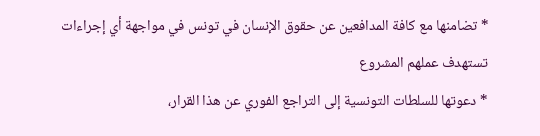* تضامنها مع كافة المدافعين عن حقوق الإنسان في تونس في مواجهة أي إجراءات تستهدف عملهم المشروع
* دعوتها للسلطات التونسية إلى التراجع الفوري عن هذا القرار،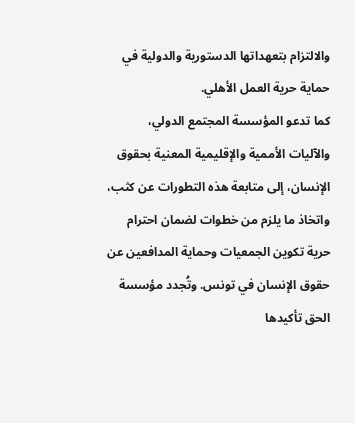والالتزام بتعهداتها الدستورية والدولية في حماية حرية العمل الأهلي.
كما تدعو المؤسسة المجتمع الدولي، والآليات الأممية والإقليمية المعنية بحقوق الإنسان، إلى متابعة هذه التطورات عن كثب، واتخاذ ما يلزم من خطوات لضمان احترام حرية تكوين الجمعيات وحماية المدافعين عن حقوق الإنسان في تونس. وتُجدد مؤسسة الحق تأكيدها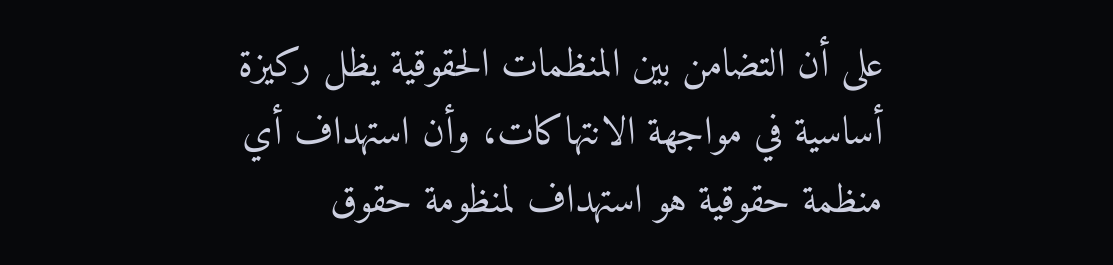على أن التضامن بين المنظمات الحقوقية يظل ركيزة أساسية في مواجهة الانتهاكات، وأن استهداف أي منظمة حقوقية هو استهداف لمنظومة حقوق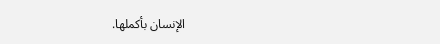الإنسان بأكملها.